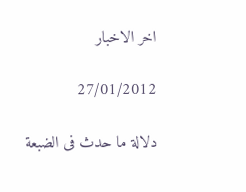اخر الاخبار

27/01/2012

دلالة ما حدث فى الضبعة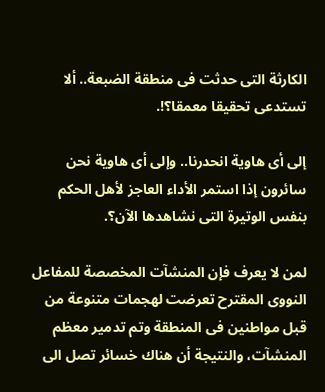الكارثة التى حدثت فى منطقة الضبعة.. ألا تستدعى تحقيقا معمقا؟!.

إلى أى هاوية انحدرنا.. وإلى أى هاوية نحن سائرون إذا استمر الأداء العاجز لأهل الحكم بنفس الوتيرة التى نشاهدها الآن؟.

لمن لا يعرف فإن المنشآت المخصصة للمفاعل النووى المقترح تعرضت لهجمات متنوعة من قبل مواطنين فى المنطقة وتم تدمير معظم المنشآت، والنتيجة أن هناك خسائر تصل الى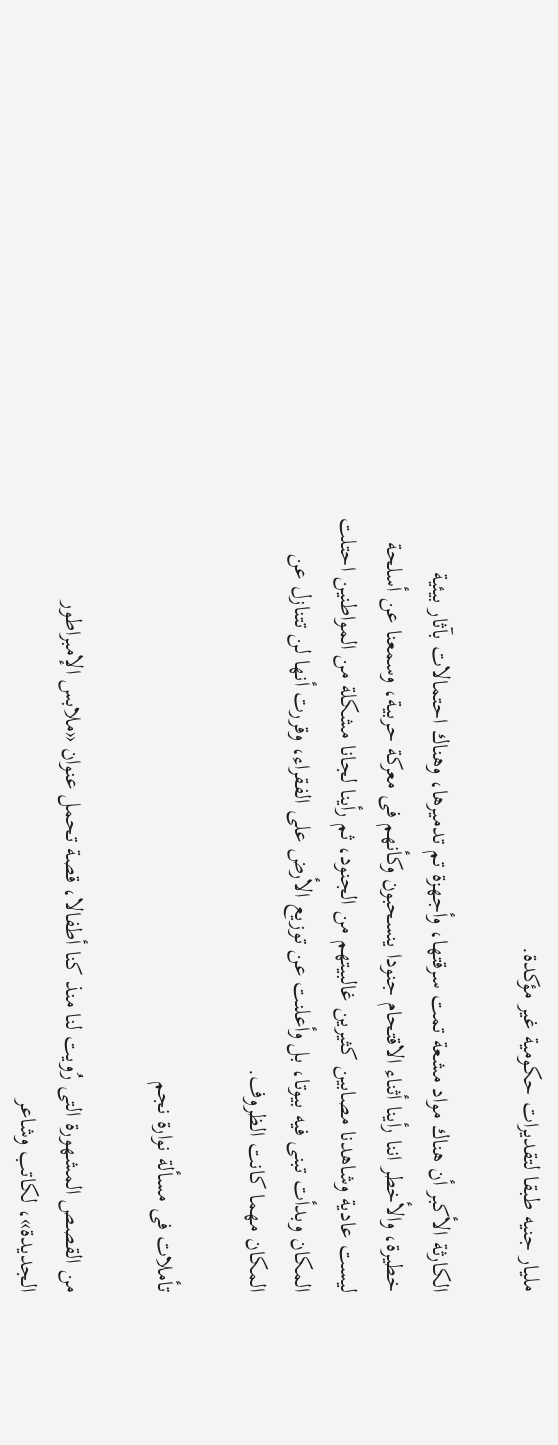مليار جنيه طبقا لتقديرات حكومية غير مؤكدة.

الكارثة الأكبر أن هناك مواد مشعة تمت سرقتها، وأجهزة تم تدميرها، وهناك احتمالات بآثار بيئية خطيرة، والأخطر اننا رأينا أثناء الاقتحام جنودا ينسحبون وكأنهم فى معركة حربية، وسمعنا عن أسلحة ليست عادية وشاهدنا مصابين كثيرين غالبيتهم من الجنود، ثم رأينا لجانا مشكلة من المواطنين احتلت المكان وبدأت تبنى فيه بيوتا، بل وأعلنت عن توزيع الأرض على الفقراء، وقررت أنها لن تتنازل عن المكان مهما كانت الظروف.

تأملات فى مسألة نوارة نجم

من القصص المشهورة التى رُويت لنا منذ كنا أطفالا، قصة تحمل عنوان «ملابس الإمبراطور الجديدة»، لكاتب وشاعر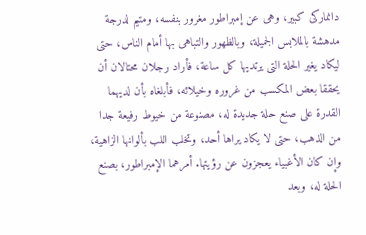دانماركى كبير، وهى عن إمبراطور مغرور بنفسه، ومتيم لدرجة مدهشة بالملابس الجميلة، وبالظهور والتباهى بها أمام الناس، حتى ليكاد يغير الحلة التى يرتديها كل ساعة، فأراد رجلان محتالان أن يحققا بعض المكسب من غروره وخيلائه، فأبلغاه بأن لديهما القدرة على صنع حلة جديدة له، مصنوعة من خيوط رفيعة جدا من الذهب، حتى لا يكاد يراها أحد، وتخلب اللب بألوانها الزاهية، وإن كان الأغبياء يعجزون عن رؤيتها. أمرهما الإمبراطور، بصنع الحلة له، وبعد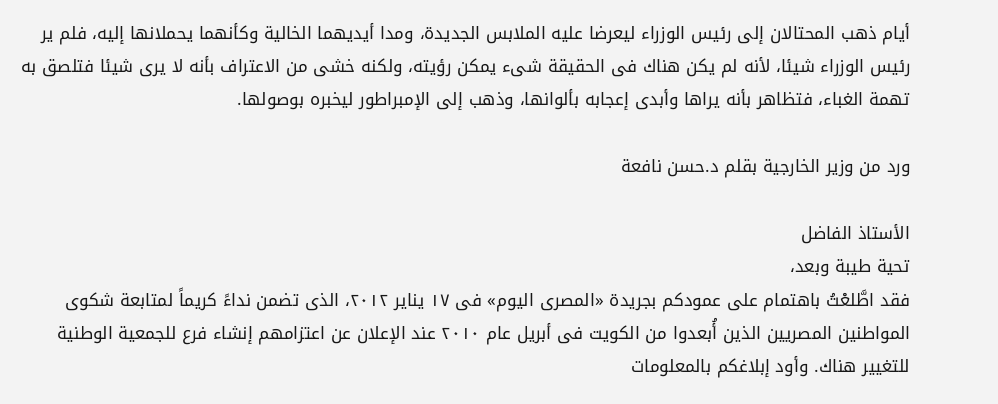أيام ذهب المحتالان إلى رئيس الوزراء ليعرضا عليه الملابس الجديدة، ومدا أيديهما الخالية وكأنهما يحملانها إليه، فلم ير رئيس الوزراء شيئا، لأنه لم يكن هناك فى الحقيقة شىء يمكن رؤيته، ولكنه خشى من الاعتراف بأنه لا يرى شيئا فتلصق به تهمة الغباء، فتظاهر بأنه يراها وأبدى إعجابه بألوانها، وذهب إلى الإمبراطور ليخبره بوصولها.

ورد من وزير الخارجية بقلم د.حسن نافعة

الأستاذ الفاضل
تحية طيبة وبعد،
فقد اطَّلعْتُ باهتمام على عمودكم بجريدة «المصرى اليوم» فى ١٧ يناير ٢٠١٢، الذى تضمن نداءً كريماً لمتابعة شكوى المواطنين المصريين الذين أُبعدوا من الكويت فى أبريل عام ٢٠١٠ عند الإعلان عن اعتزامهم إنشاء فرع للجمعية الوطنية للتغيير هناك. وأود إبلاغكم بالمعلومات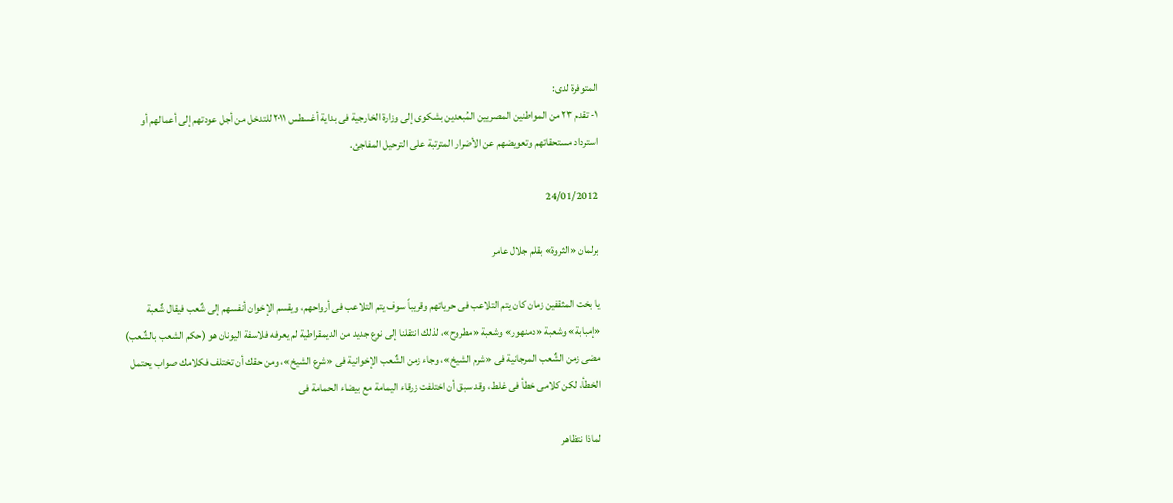المتوفرة لدى:
١- تقدم ٢٣ من المواطنين المصريين المُبعدين بشكوى إلى وزارة الخارجية فى بداية أغسطس ٢٠١١ للتدخل من أجل عودتهم إلى أعمالهم أو استرداد مستحقاتهم وتعويضهم عن الأضرار المترتبة على الترحيل المفاجئ.

24/01/2012

برلمان «الثروة» بقلم جلال عامر

يا بخت المثقفين زمان كان يتم التلاعب فى حرياتهم وقريباً سوف يتم التلاعب فى أرواحهم، ويقسم الإخوان أنفسهم إلى شٌعب فيقال شٌعبة «إمبابة» وشعبة «دمنهور» وشعبة «مطروح»، لذلك انتقلنا إلى نوع جديد من الديمقراطية لم يعرفه فلاسفة اليونان هو (حكم الشعب بالشٌعب) مضى زمن الشٌعب المرجانية فى «شرم الشيخ»، وجاء زمن الشٌعب الإخوانية فى «شرع الشيخ»، ومن حقك أن تختلف فكلامك صواب يحتمل الخطأ، لكن كلامى خطأ فى غلط، وقد سبق أن اختلفت زرقاء اليمامة مع بيضاء الحمامة فى

لماذا نتظاهر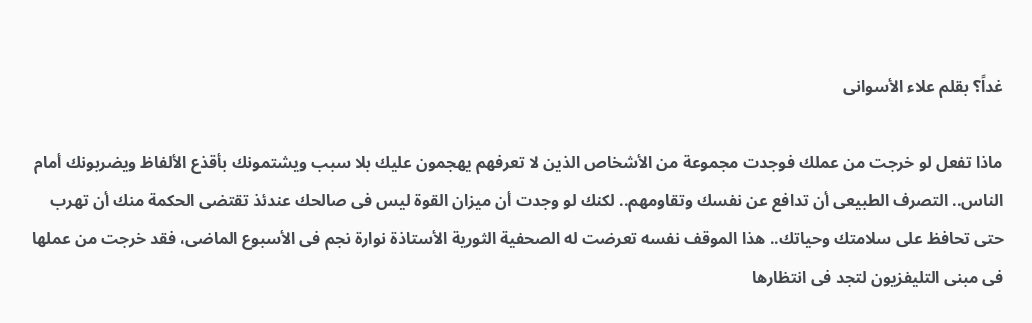غداً؟ بقلم علاء الأسوانى

ماذا تفعل لو خرجت من عملك فوجدت مجموعة من الأشخاص الذين لا تعرفهم يهجمون عليك بلا سبب ويشتمونك بأقذع الألفاظ ويضربونك أمام الناس.. التصرف الطبيعى أن تدافع عن نفسك وتقاومهم.. لكنك لو وجدت أن ميزان القوة ليس فى صالحك عندئذ تقتضى الحكمة منك أن تهرب حتى تحافظ على سلامتك وحياتك.. هذا الموقف نفسه تعرضت له الصحفية الثورية الأستاذة نوارة نجم فى الأسبوع الماضى، فقد خرجت من عملها فى مبنى التليفزيون لتجد فى انتظارها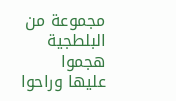مجموعة من البلطجية هجموا عليها وراحوا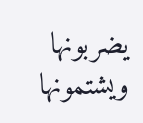يضربونها ويشتمونها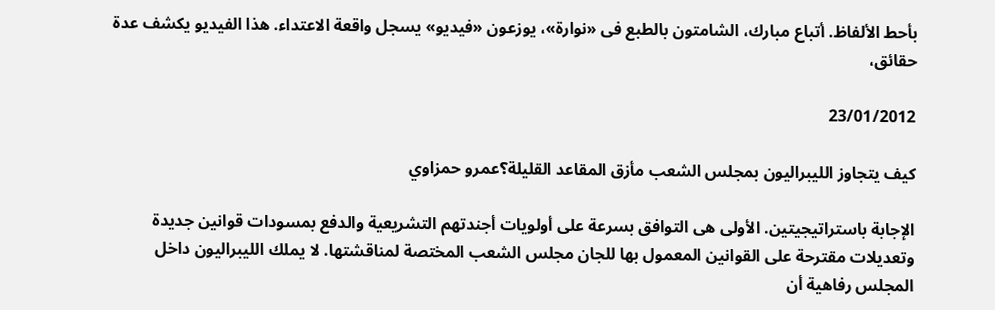بأحط الألفاظ. أتباع مبارك، الشامتون بالطبع فى «نوارة»، يوزعون «فيديو» يسجل واقعة الاعتداء. هذا الفيديو يكشف عدة حقائق،

23/01/2012

كيف يتجاوز الليبراليون بمجلس الشعب مأزق المقاعد القليلة؟عمرو حمزاوي

الإجابة باستراتيجيتين. الأولى هى التوافق بسرعة على أولويات أجندتهم التشريعية والدفع بمسودات قوانين جديدة وتعديلات مقترحة على القوانين المعمول بها للجان مجلس الشعب المختصة لمناقشتها. لا يملك الليبراليون داخل المجلس رفاهية أن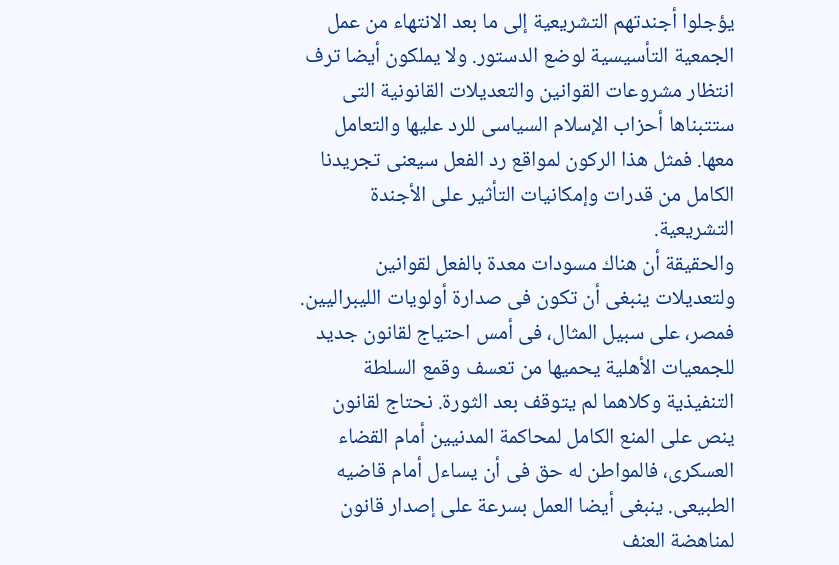يؤجلوا أجندتهم التشريعية إلى ما بعد الانتهاء من عمل الجمعية التأسيسية لوضع الدستور. ولا يملكون أيضا ترف انتظار مشروعات القوانين والتعديلات القانونية التى ستتبناها أحزاب الإسلام السياسى للرد عليها والتعامل معها. فمثل هذا الركون لمواقع رد الفعل سيعنى تجريدنا الكامل من قدرات وإمكانيات التأثير على الأجندة التشريعية.
والحقيقة أن هناك مسودات معدة بالفعل لقوانين ولتعديلات ينبغى أن تكون فى صدارة أولويات الليبراليين. فمصر، على سبيل المثال، فى أمس احتياج لقانون جديد للجمعيات الأهلية يحميها من تعسف وقمع السلطة التنفيذية وكلاهما لم يتوقف بعد الثورة. نحتاج لقانون ينص على المنع الكامل لمحاكمة المدنيين أمام القضاء العسكرى، فالمواطن له حق فى أن يساءل أمام قاضيه الطبيعى. ينبغى أيضا العمل بسرعة على إصدار قانون لمناهضة العنف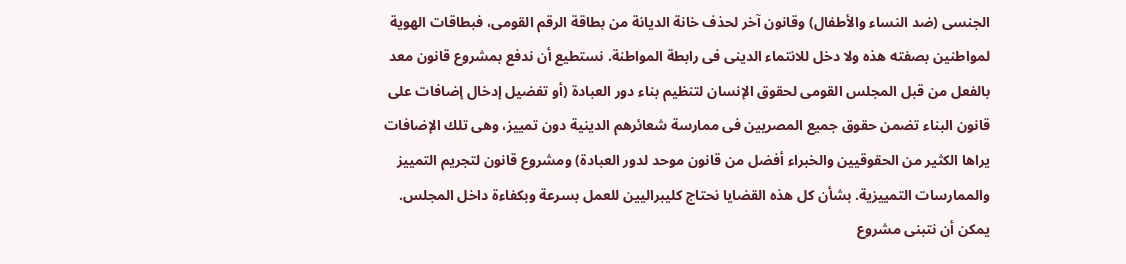الجنسى (ضد النساء والأطفال) وقانون آخر لحذف خانة الديانة من بطاقة الرقم القومى، فبطاقات الهوية لمواطنين بصفته هذه ولا دخل للانتماء الدينى فى رابطة المواطنة. نستطيع أن ندفع بمشروع قانون معد بالفعل من قبل المجلس القومى لحقوق الإنسان لتنظيم بناء دور العبادة (أو تفضيل إدخال إضافات على قانون البناء تضمن حقوق جميع المصريين فى ممارسة شعائرهم الدينية دون تمييز، وهى تلك الإضافات يراها الكثير من الحقوقيين والخبراء أفضل من قانون موحد لدور العبادة) ومشروع قانون لتجريم التمييز والممارسات التمييزية. بشأن كل هذه القضايا نحتاج كليبراليين للعمل بسرعة وبكفاءة داخل المجلس. يمكن أن نتبنى مشروع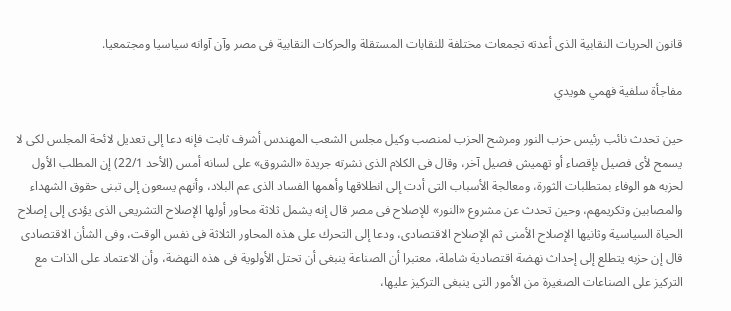قانون الحريات النقابية الذى أعدته تجمعات مختلفة للنقابات المستقلة والحركات النقابية فى مصر وآن آوانه سياسيا ومجتمعيا.

مفاجأة سلفية فهمي هويدي

حين تحدث نائب رئيس حزب النور ومرشح الحزب لمنصب وكيل مجلس الشعب المهندس أشرف ثابت فإنه دعا إلى تعديل لائحة المجلس لكى لا يسمح لأى فصيل بإقصاء أو تهميش فصيل آخر، وقال فى الكلام الذى نشرته جريدة «الشروق» على لسانه أمس (الأحد 22/1) إن المطلب الأول لحزبه هو الوفاء بمتطلبات الثورة، ومعالجة الأسباب التى أدت إلى انطلاقها وأهمها الفساد الذى عم البلاد، وأنهم يسعون إلى تبنى حقوق الشهداء والمصابين وتكريمهم، وحين تحدث عن مشروع «النور» للإصلاح فى مصر قال إنه يشمل ثلاثة محاور أولها الإصلاح التشريعى الذى يؤدى إلى إصلاح الحياة السياسية وثانيها الإصلاح الأمنى ثم الإصلاح الاقتصادى، ودعا إلى التحرك على هذه المحاور الثلاثة فى نفس الوقت، وفى الشأن الاقتصادى قال إن حزبه يتطلع إلى إحداث نهضة اقتصادية شاملة، معتبرا أن الصناعة ينبغى أن تحتل الأولوية فى هذه النهضة، وأن الاعتماد على الذات مع التركيز على الصناعات الصغيرة من الأمور التى ينبغى التركيز عليها،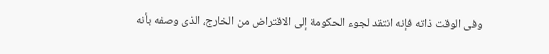وفى الوقت ذاته فإنه انتقد لجوء الحكومة إلى الاقتراض من الخارج، الذى وصفه بأنه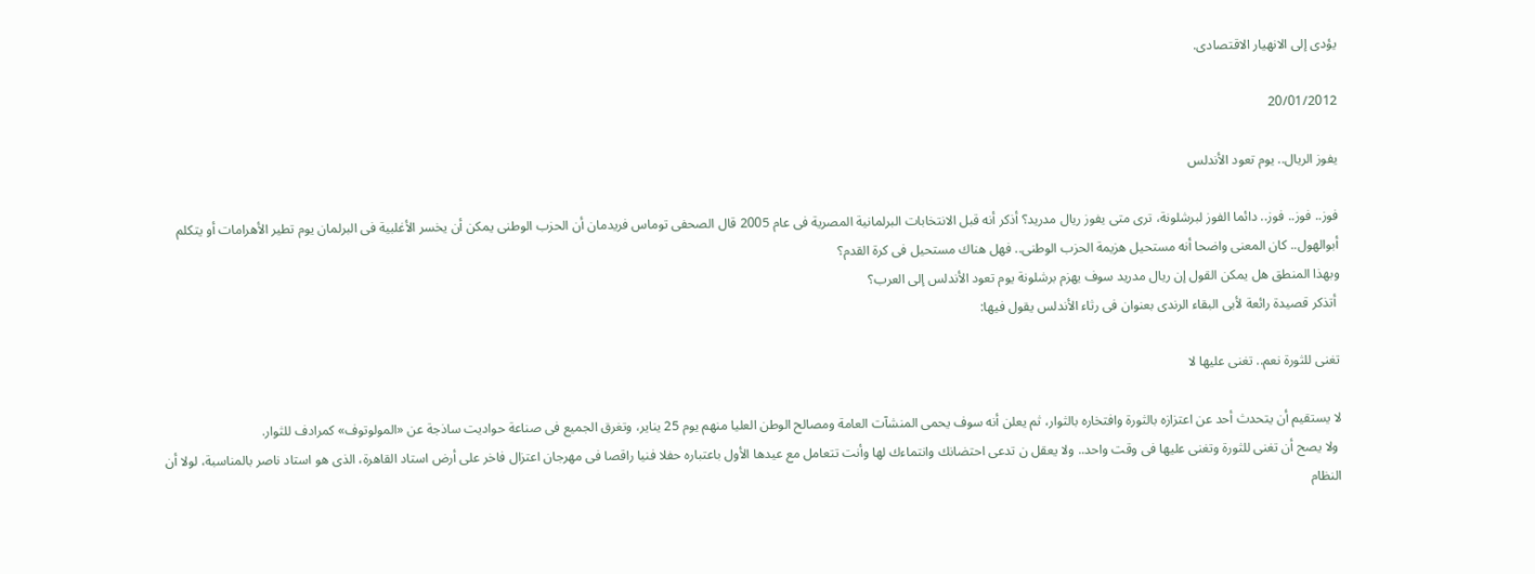يؤدى إلى الانهيار الاقتصادى.

20/01/2012

يفوز الريال.. يوم تعود الأندلس

فوز.. فوز.. فوز.. دائما الفوز لبرشلونة، ترى متى يفوز ريال مدريد؟ أذكر أنه قبل الانتخابات البرلمانية المصرية فى عام 2005 قال الصحفى توماس فريدمان أن الحزب الوطنى يمكن أن يخسر الأغلبية فى البرلمان يوم تطير الأهرامات أو يتكلم أبوالهول.. كان المعنى واضحا أنه مستحيل هزيمة الحزب الوطنى.. فهل هناك مستحيل فى كرة القدم؟
وبهذا المنطق هل يمكن القول إن ريال مدريد سوف يهزم برشلونة يوم تعود الأندلس إلى العرب؟
 أتذكر قصيدة رائعة لأبى البقاء الرندى بعنوان فى رثاء الأندلس يقول فيها:

تغنى للثورة نعم.. تغنى عليها لا

لا يستقيم أن يتحدث أحد عن اعتزازه بالثورة وافتخاره بالثوار، ثم يعلن أنه سوف يحمى المنشآت العامة ومصالح الوطن العليا منهم يوم 25 يناير، وتغرق الجميع فى صناعة حواديت ساذجة عن «المولوتوف» كمرادف للثوار.
 ولا يصح أن تغنى للثورة وتغنى عليها فى وقت واحد.. ولا يعقل ن تدعى احتضانك وانتماءك لها وأنت تتعامل مع عيدها الأول باعتباره حفلا فنيا راقصا فى مهرجان اعتزال فاخر على أرض استاد القاهرة، الذى هو استاد ناصر بالمناسبة، لولا أن النظام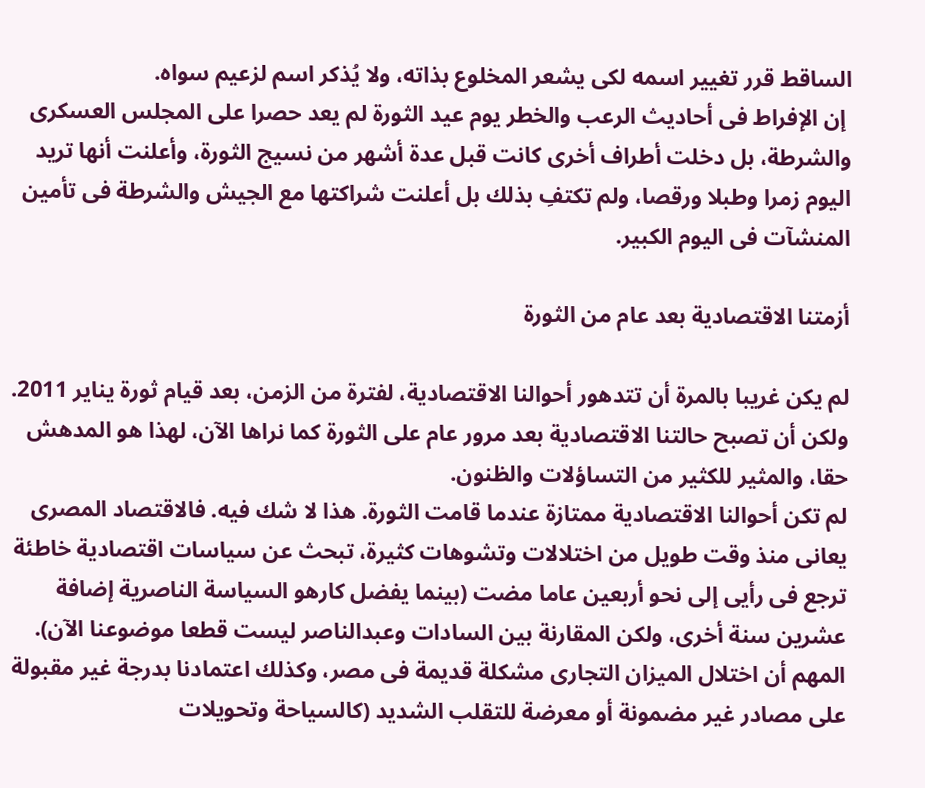الساقط قرر تغيير اسمه لكى يشعر المخلوع بذاته، ولا يُذكر اسم لزعيم سواه.
 إن الإفراط فى أحاديث الرعب والخطر يوم عيد الثورة لم يعد حصرا على المجلس العسكرى والشرطة، بل دخلت أطراف أخرى كانت قبل عدة أشهر من نسيج الثورة، وأعلنت أنها تريد اليوم زمرا وطبلا ورقصا، ولم تكتفِ بذلك بل أعلنت شراكتها مع الجيش والشرطة فى تأمين المنشآت فى اليوم الكبير.

أزمتنا الاقتصادية بعد عام من الثورة

لم يكن غريبا بالمرة أن تتدهور أحوالنا الاقتصادية، لفترة من الزمن، بعد قيام ثورة يناير 2011. ولكن أن تصبح حالتنا الاقتصادية بعد مرور عام على الثورة كما نراها الآن، لهذا هو المدهش حقا، والمثير للكثير من التساؤلات والظنون.
لم تكن أحوالنا الاقتصادية ممتازة عندما قامت الثورة. هذا لا شك فيه. فالاقتصاد المصرى يعانى منذ وقت طويل من اختلالات وتشوهات كثيرة، تبحث عن سياسات اقتصادية خاطئة ترجع فى رأيى إلى نحو أربعين عاما مضت (بينما يفضل كارهو السياسة الناصرية إضافة عشرين سنة أخرى، ولكن المقارنة بين السادات وعبدالناصر ليست قطعا موضوعنا الآن). المهم أن اختلال الميزان التجارى مشكلة قديمة فى مصر، وكذلك اعتمادنا بدرجة غير مقبولة على مصادر غير مضمونة أو معرضة للتقلب الشديد (كالسياحة وتحويلات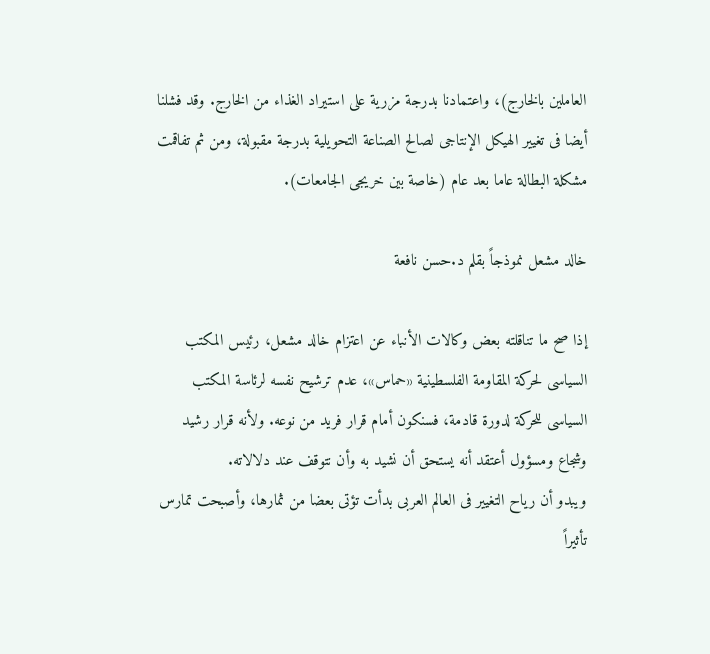العاملين بالخارج)، واعتمادنا بدرجة مزرية على استيراد الغذاء من الخارج. وقد فشلنا أيضا فى تغيير الهيكل الإنتاجى لصالح الصناعة التحويلية بدرجة مقبولة، ومن ثم تفاقمت مشكلة البطالة عاما بعد عام (خاصة بين خريجى الجامعات).

خالد مشعل نموذجاً بقلم د.حسن نافعة

إذا صح ما تناقلته بعض وكالات الأنباء عن اعتزام خالد مشعل، رئيس المكتب السياسى لحركة المقاومة الفلسطينية «حماس»، عدم ترشيح نفسه لرئاسة المكتب السياسى للحركة لدورة قادمة، فسنكون أمام قرار فريد من نوعه. ولأنه قرار رشيد وشجاع ومسؤول أعتقد أنه يستحق أن نشيد به وأن نتوقف عند دلالاته.
ويبدو أن رياح التغيير فى العالم العربى بدأت تؤتى بعضا من ثمارها، وأصبحت تمارس تأثيراً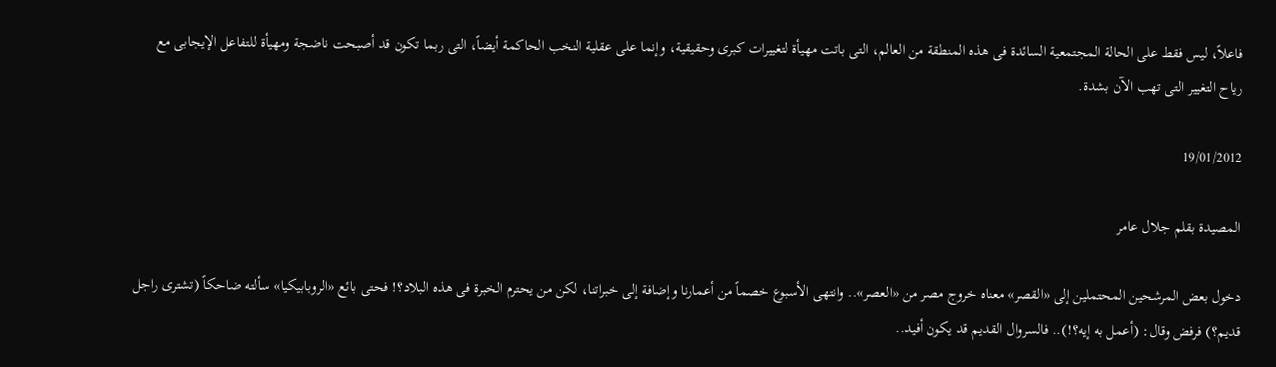فاعلاً، ليس فقط على الحالة المجتمعية السائدة فى هذه المنطقة من العالم، التى باتت مهيأة لتغييرات كبرى وحقيقية، وإنما على عقلية النخب الحاكمة أيضاً، التى ربما تكون قد أصبحت ناضجة ومهيأة للتفاعل الإيجابى مع رياح التغيير التى تهب الآن بشدة.

19/01/2012

المصيدة بقلم جلال عامر

دخول بعض المرشحين المحتملين إلى «القصر» معناه خروج مصر من «العصر».. وانتهى الأسبوع خصماً من أعمارنا وإضافة إلى خبراتنا، لكن من يحترم الخبرة فى هذه البلاد؟! فحتى بائع «الروبابيكيا» سألته ضاحكاً (تشترى راجل قديم؟) فرفض وقال: (أعمل به إيه؟!).. فالسروال القديم قد يكون أفيد..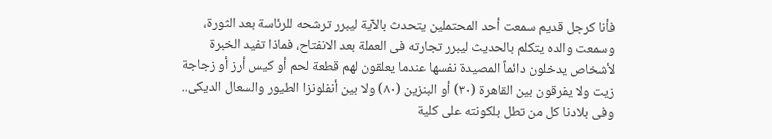فأنا كرجل قديم سمعت أحد المحتملين يتحدث بالآية ليبرر ترشحه للرئاسة بعد الثورة، وسمعت والده يتكلم بالحديث ليبرر تجارته فى العملة بعد الانفتاح، فماذا تفيد الخبرة لأشخاص يدخلون دائماً المصيدة نفسها عندما يعلقون لهم قطعة لحم أو كيس أرز أو زجاجة زيت ولا يفرقون بين القاهرة (٣٠) أو البنزين (٨٠) ولا بين أنفلونزا الطيور والسعال الديكى.. وفى بلادنا كل من تطل بلكونته على كلية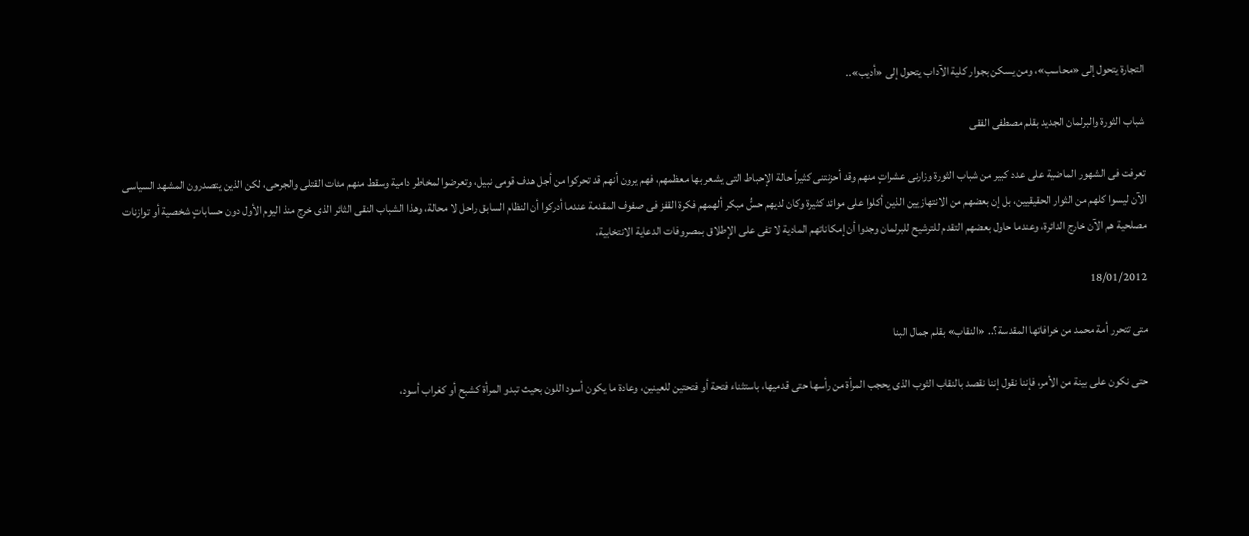التجارة يتحول إلى «محاسب»، ومن يسكن بجوار كلية الآداب يتحول إلى «أديب»..

شباب الثورة والبرلمان الجديد بقلم مصطفى الفقى

تعرفت فى الشهور الماضية على عدد كبير من شباب الثورة وزارنى عشراتٍ منهم وقد أحزنتنى كثيراً حالة الإحباط التى يشعر بها معظمهم، فهم يرون أنهم قد تحركوا من أجل هدف قومى نبيل، وتعرضوا لمخاطر دامية وسقط منهم مئات القتلى والجرحى، لكن الذين يتصدرون المشهد السياسى الآن ليسوا كلهم من الثوار الحقيقيين، بل إن بعضهم من الانتهازيين الذين أكلوا على موائد كثيرة وكان لديهم حسُّ مبكر ألهمهم فكرة القفز فى صفوف المقدمة عندما أدركوا أن النظام السابق راحل لا محالة، وهذا الشباب النقى الثائر الذى خرج منذ اليوم الأول دون حساباتٍ شخصية أو توازنات مصلحية هم الآن خارج الدائرة، وعندما حاول بعضهم التقدم للترشيح للبرلمان وجدوا أن إمكاناتهم المادية لا تفى على الإطلاق بمصروفات الدعاية الانتخابية،

18/01/2012

متى تتحرر أمة محمد من خرافاتها المقدسة؟.. «النقاب» بقلم جمال البنا

حتى نكون على بينة من الأمر، فإننا نقول إننا نقصد بالنقاب الثوب الذى يحجب المرأة من رأسها حتى قدميها، باستثناء فتحة أو فتحتين للعينين، وعادة ما يكون أسود اللون بحيث تبدو المرأة كشبح أو كغراب أسود،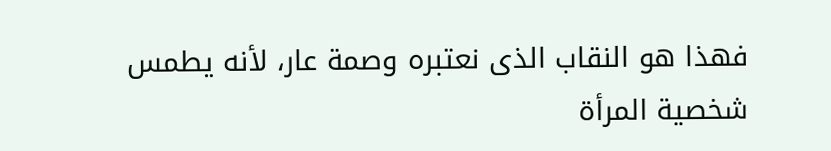فهذا هو النقاب الذى نعتبره وصمة عار، لأنه يطمس شخصية المرأة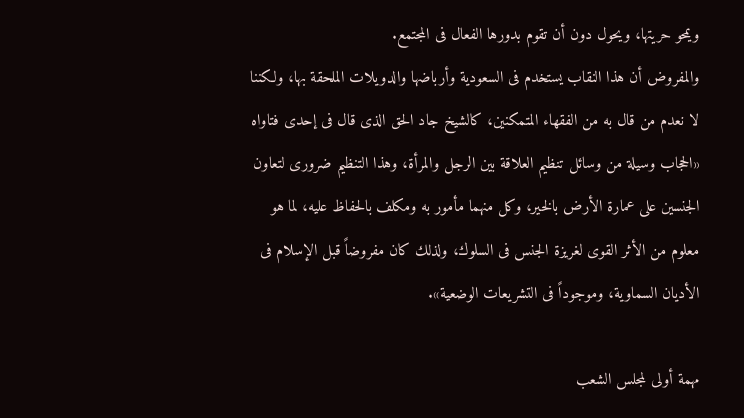ويمحو حريتها، ويحول دون أن تقوم بدورها الفعال فى المجتمع.
والمفروض أن هذا النقاب يستخدم فى السعودية وأرباضها والدويلات الملحقة بها، ولكننا لا نعدم من قال به من الفقهاء المتمكنين، كالشيخ جاد الحق الذى قال فى إحدى فتاواه «الحجاب وسيلة من وسائل تنظيم العلاقة بين الرجل والمرأة، وهذا التنظيم ضرورى لتعاون الجنسين على عمارة الأرض بالخير، وكل منهما مأمور به ومكلف بالحفاظ عليه، لما هو معلوم من الأثر القوى لغريزة الجنس فى السلوك، ولذلك كان مفروضاً قبل الإسلام فى الأديان السماوية، وموجوداً فى التشريعات الوضعية».

مهمة أولى لمجلس الشعب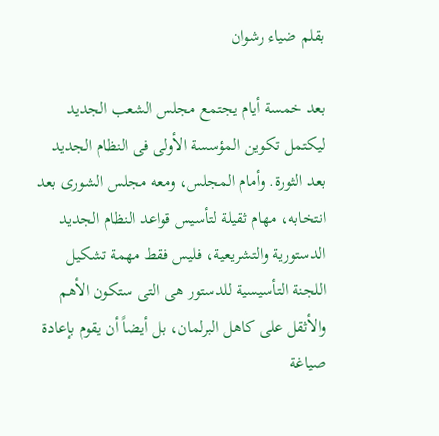بقلم ضياء رشوان

بعد خمسة أيام يجتمع مجلس الشعب الجديد ليكتمل تكوين المؤسسة الأولى فى النظام الجديد بعد الثورة. وأمام المجلس، ومعه مجلس الشورى بعد انتخابه، مهام ثقيلة لتأسيس قواعد النظام الجديد الدستورية والتشريعية، فليس فقط مهمة تشكيل اللجنة التأسيسية للدستور هى التى ستكون الأهم والأثقل على كاهل البرلمان، بل أيضاً أن يقوم بإعادة صياغة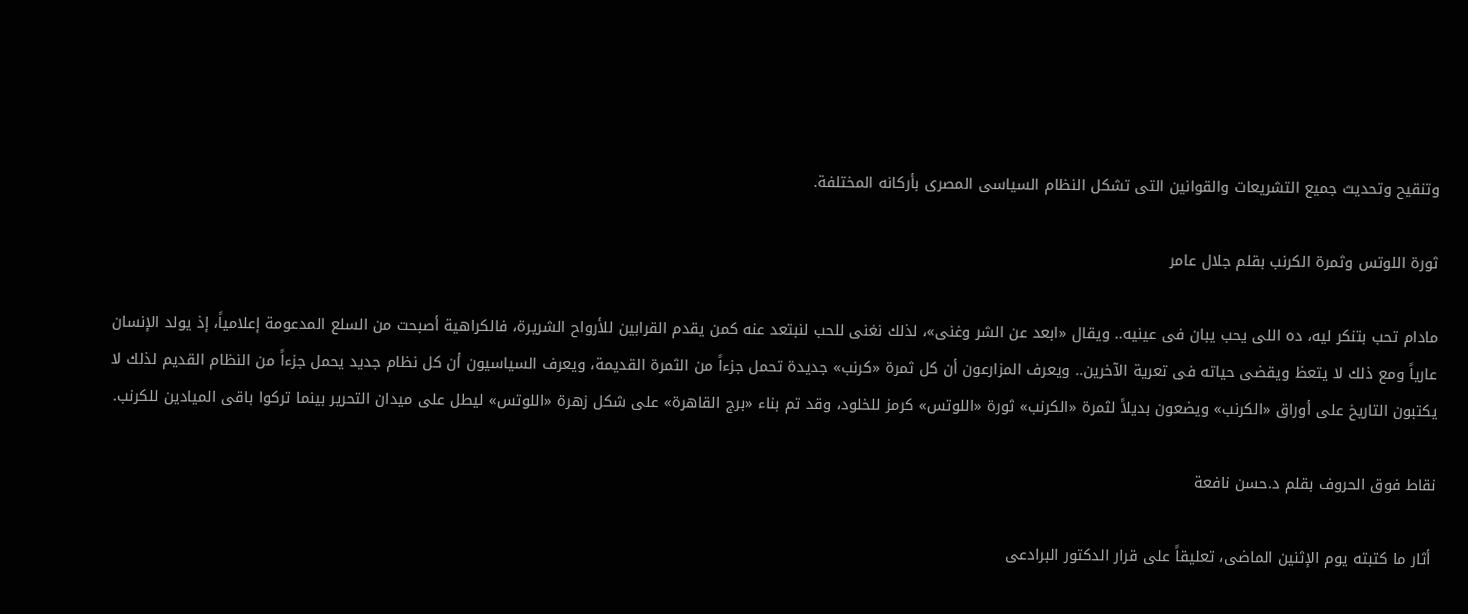وتنقيح وتحديث جميع التشريعات والقوانين التى تشكل النظام السياسى المصرى بأركانه المختلفة.

ثورة اللوتس وثمرة الكرنب بقلم جلال عامر

مادام تحب بتنكر ليه، ده اللى يحب يبان فى عينيه.. ويقال «ابعد عن الشر وغنى»، لذلك نغنى للحب لنبتعد عنه كمن يقدم القرابين للأرواح الشريرة، فالكراهية أصبحت من السلع المدعومة إعلامياً، إذ يولد الإنسان عارياً ومع ذلك لا يتعظ ويقضى حياته فى تعرية الآخرين.. ويعرف المزارعون أن كل ثمرة «كرنب» جديدة تحمل جزءاً من الثمرة القديمة، ويعرف السياسيون أن كل نظام جديد يحمل جزءاً من النظام القديم لذلك لا يكتبون التاريخ على أوراق «الكرنب» ويضعون بديلاً لثمرة «الكرنب» ثورة «اللوتس» كرمز للخلود، وقد تم بناء «برج القاهرة» على شكل زهرة «اللوتس» ليطل على ميدان التحرير بينما تركوا باقى الميادين للكرنب.

نقاط فوق الحروف بقلم د.حسن نافعة

 أثار ما كتبته يوم الإثنين الماضى، تعليقاً على قرار الدكتور البرادعى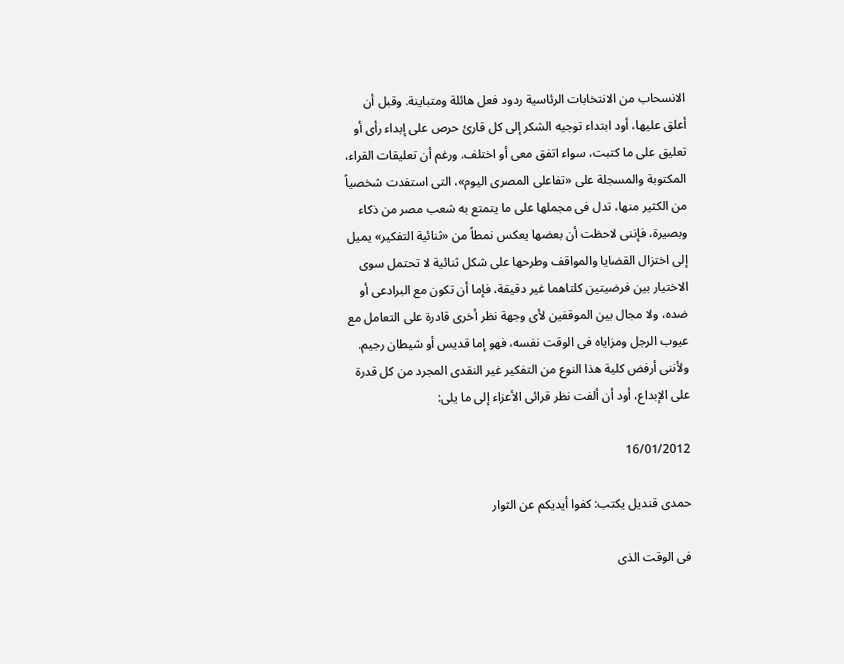الانسحاب من الانتخابات الرئاسية ردود فعل هائلة ومتباينة. وقبل أن أعلق عليها، أود ابتداء توجيه الشكر إلى كل قارئ حرص على إبداء رأى أو تعليق على ما كتبت، سواء اتفق معى أو اختلف. ورغم أن تعليقات القراء، المكتوبة والمسجلة على «تفاعلى المصرى اليوم»، التى استفدت شخصياً من الكثير منها، تدل فى مجملها على ما يتمتع به شعب مصر من ذكاء وبصيرة، فإننى لاحظت أن بعضها يعكس نمطاً من «ثنائية التفكير» يميل إلى اختزال القضايا والمواقف وطرحها على شكل ثنائية لا تحتمل سوى الاختيار بين فرضيتين كلتاهما غير دقيقة، فإما أن تكون مع البرادعى أو ضده، ولا مجال بين الموقفين لأى وجهة نظر أخرى قادرة على التعامل مع عيوب الرجل ومزاياه فى الوقت نفسه، فهو إما قديس أو شيطان رجيم. ولأننى أرفض كلية هذا النوع من التفكير غير النقدى المجرد من كل قدرة على الإبداع، أود أن ألفت نظر قرائى الأعزاء إلى ما يلى:

16/01/2012

حمدى قنديل يكتب: كفوا أيديكم عن الثوار

فى الوقت الذى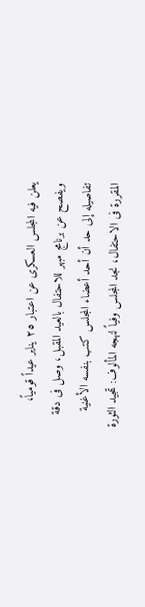يعلن فيه المجلس العسكرى عن اعتبار ٢٥ يناير عيداً قومياً، ويفصح عن برنامج مبهر للاحتفال بالعيد المقبل، وصل فى دقة تفاصيله إلى حد أن أحد أعضاء المجلس كتب بنفسه الأغنية المقررة فى الاحتفال، نجد المجلس وفياً لنهجه المألوف: تمجيد الثورة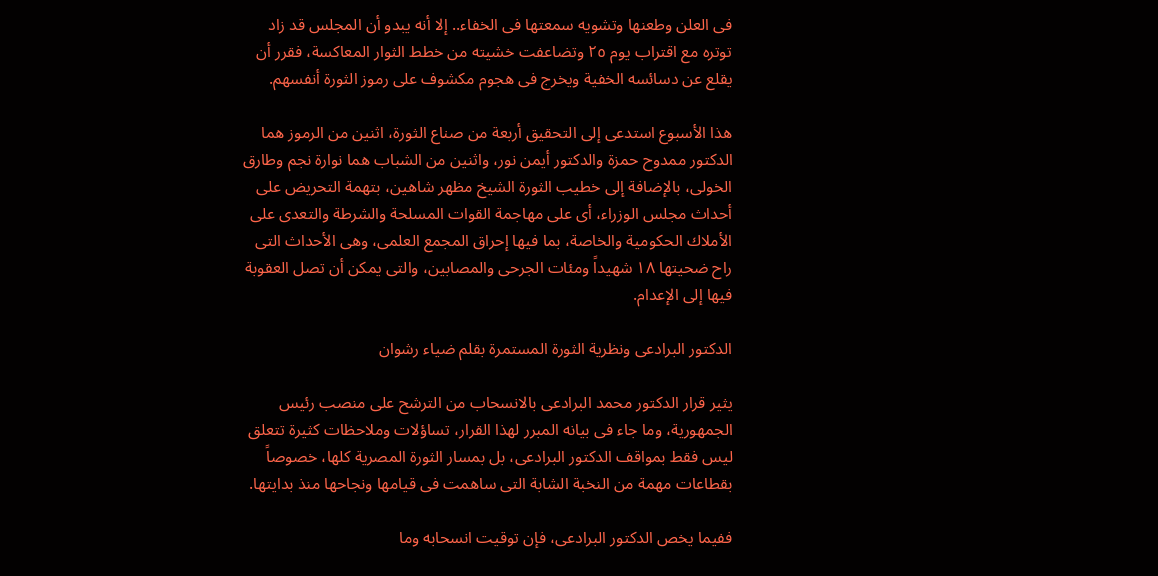فى العلن وطعنها وتشويه سمعتها فى الخفاء.. إلا أنه يبدو أن المجلس قد زاد توتره مع اقتراب يوم ٢٥ وتضاعفت خشيته من خطط الثوار المعاكسة، فقرر أن يقلع عن دسائسه الخفية ويخرج فى هجوم مكشوف على رموز الثورة أنفسهم.

هذا الأسبوع استدعى إلى التحقيق أربعة من صناع الثورة، اثنين من الرموز هما الدكتور ممدوح حمزة والدكتور أيمن نور، واثنين من الشباب هما نوارة نجم وطارق الخولى، بالإضافة إلى خطيب الثورة الشيخ مظهر شاهين، بتهمة التحريض على أحداث مجلس الوزراء، أى على مهاجمة القوات المسلحة والشرطة والتعدى على الأملاك الحكومية والخاصة، بما فيها إحراق المجمع العلمى، وهى الأحداث التى راح ضحيتها ١٨ شهيداً ومئات الجرحى والمصابين، والتى يمكن أن تصل العقوبة فيها إلى الإعدام.

الدكتور البرادعى ونظرية الثورة المستمرة بقلم ضياء رشوان

يثير قرار الدكتور محمد البرادعى بالانسحاب من الترشح على منصب رئيس الجمهورية، وما جاء فى بيانه المبرر لهذا القرار، تساؤلات وملاحظات كثيرة تتعلق ليس فقط بمواقف الدكتور البرادعى، بل بمسار الثورة المصرية كلها، خصوصاً بقطاعات مهمة من النخبة الشابة التى ساهمت فى قيامها ونجاحها منذ بدايتها.

ففيما يخص الدكتور البرادعى، فإن توقيت انسحابه وما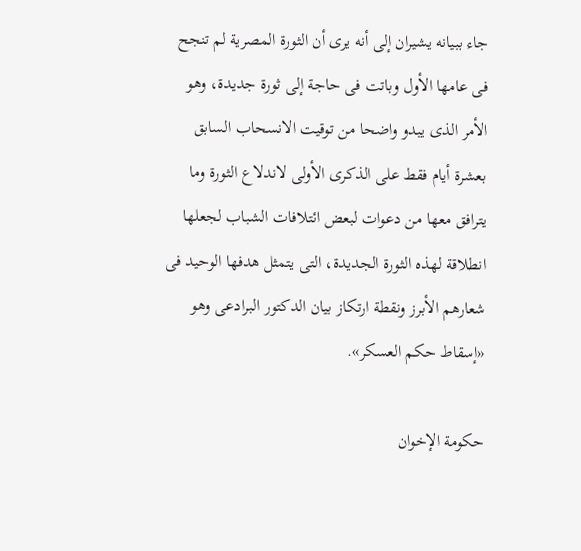جاء ببيانه يشيران إلى أنه يرى أن الثورة المصرية لم تنجح فى عامها الأول وباتت فى حاجة إلى ثورة جديدة، وهو الأمر الذى يبدو واضحا من توقيت الانسحاب السابق بعشرة أيام فقط على الذكرى الأولى لاندلاع الثورة وما يترافق معها من دعوات لبعض ائتلافات الشباب لجعلها انطلاقة لهذه الثورة الجديدة، التى يتمثل هدفها الوحيد فى شعارهم الأبرز ونقطة ارتكاز بيان الدكتور البرادعى وهو «إسقاط حكم العسكر».

حكومة الإخوان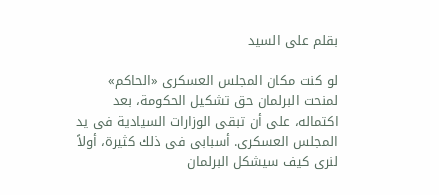بقلم على السيد

لو كنت مكان المجلس العسكرى «الحاكم» لمنحت البرلمان حق تشكيل الحكومة، بعد اكتماله، على أن تبقى الوزارات السيادية فى يد المجلس العسكرى. أسبابى فى ذلك كثيرة، أولاً لنرى كيف سيشكل البرلمان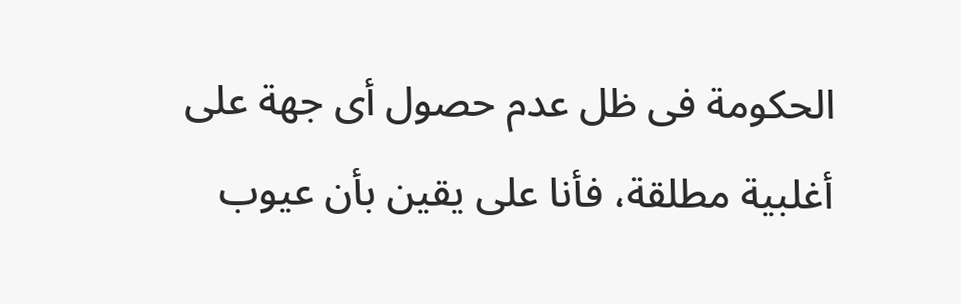الحكومة فى ظل عدم حصول أى جهة على أغلبية مطلقة، فأنا على يقين بأن عيوب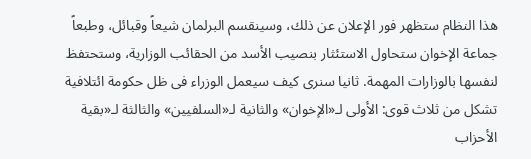هذا النظام ستظهر فور الإعلان عن ذلك، وسينقسم البرلمان شيعاً وقبائل، وطبعاً جماعة الإخوان ستحاول الاستئثار بنصيب الأسد من الحقائب الوزارية، وستحتفظ لنفسها بالوزارات المهمة. ثانيا سنرى كيف سيعمل الوزراء فى ظل حكومة ائتلافية تشكل من ثلاث قوى: الأولى لـ«الإخوان» والثانية لـ«السلفيين» والثالثة لـ«بقية الأحزاب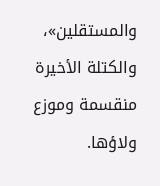والمستقلين»، والكتلة الأخيرة منقسمة وموزع ولاؤها.